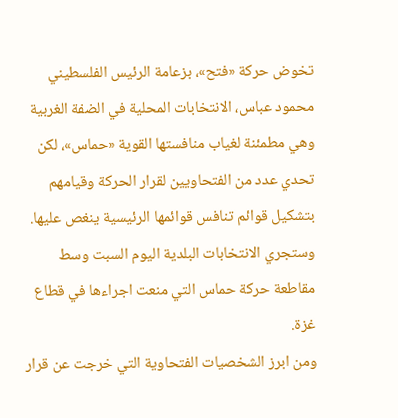تخوض حركة «فتح»، بزعامة الرئيس الفلسطيني محمود عباس، الانتخابات المحلية في الضفة الغربية وهي مطمئنة لغياب منافستها القوية «حماس»، لكن تحدي عدد من الفتحاويين لقرار الحركة وقيامهم بتشكيل قوائم تنافس قوائمها الرئيسية ينغص عليها.
وستجري الانتخابات البلدية اليوم السبت وسط مقاطعة حركة حماس التي منعت اجراءها في قطاع غزة.
ومن ابرز الشخصيات الفتحاوية التي خرجت عن قرار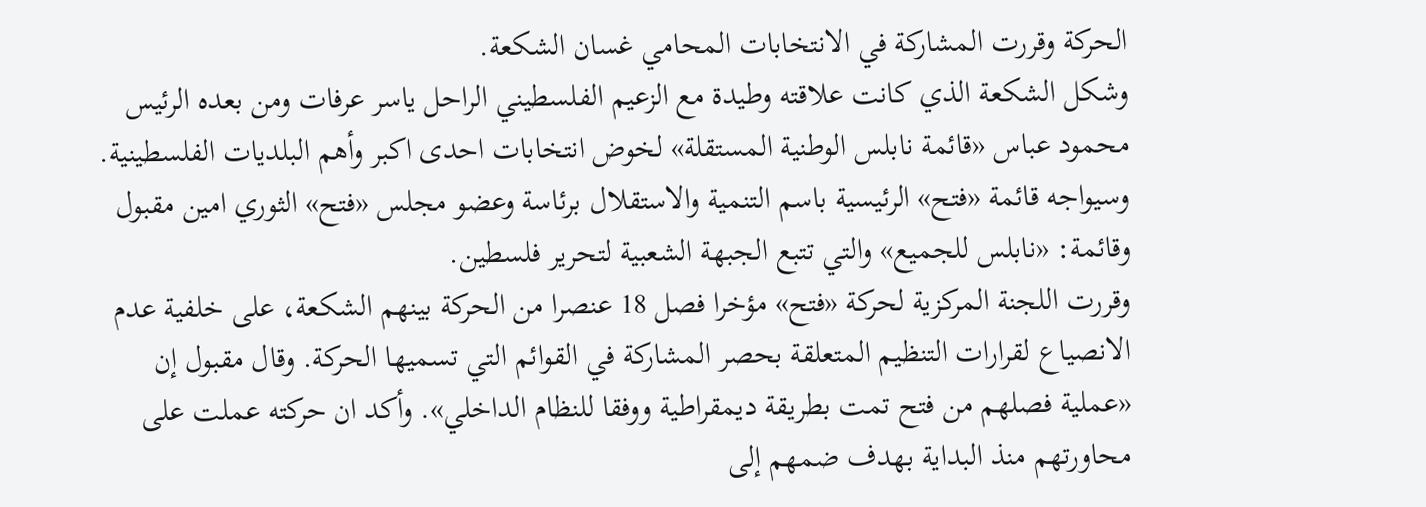الحركة وقررت المشاركة في الانتخابات المحامي غسان الشكعة.
وشكل الشكعة الذي كانت علاقته وطيدة مع الزعيم الفلسطيني الراحل ياسر عرفات ومن بعده الرئيس محمود عباس «قائمة نابلس الوطنية المستقلة» لخوض انتخابات احدى اكبر وأهم البلديات الفلسطينية.
وسيواجه قائمة «فتح» الرئيسية باسم التنمية والاستقلال برئاسة وعضو مجلس «فتح» الثوري امين مقبول وقائمة: «نابلس للجميع» والتي تتبع الجبهة الشعبية لتحرير فلسطين.
وقررت اللجنة المركزية لحركة «فتح» مؤخرا فصل 18 عنصرا من الحركة بينهم الشكعة، على خلفية عدم الانصياع لقرارات التنظيم المتعلقة بحصر المشاركة في القوائم التي تسميها الحركة. وقال مقبول إن «عملية فصلهم من فتح تمت بطريقة ديمقراطية ووفقا للنظام الداخلي». وأكد ان حركته عملت على محاورتهم منذ البداية بهدف ضمهم إلى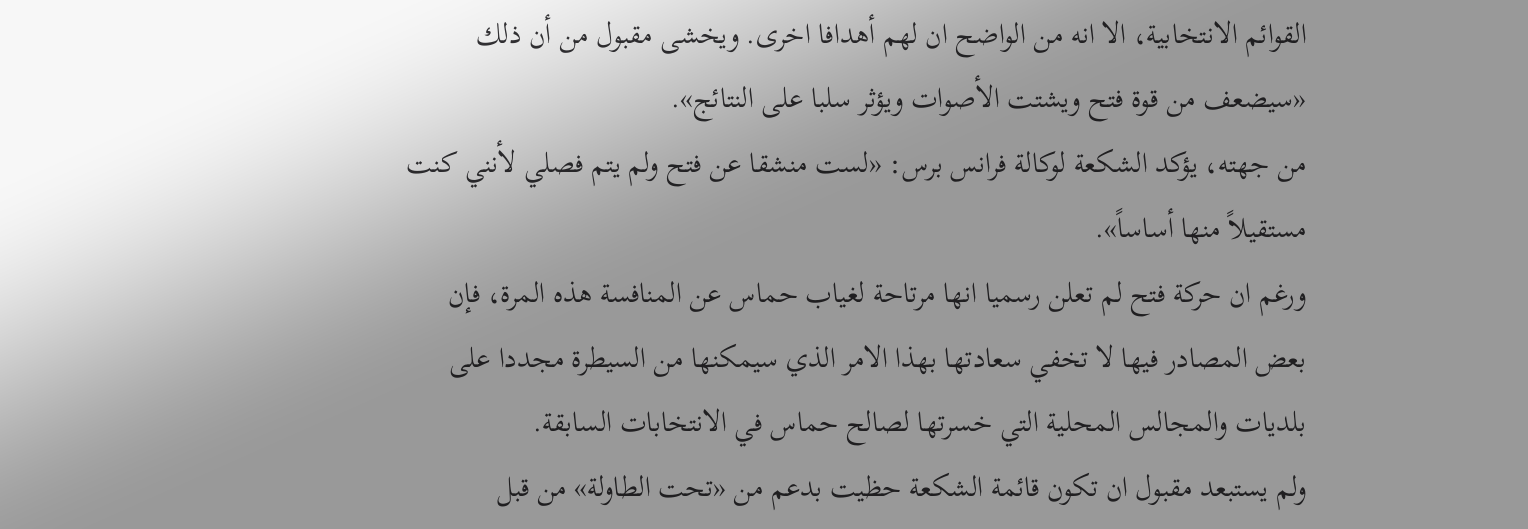القوائم الانتخابية، الا انه من الواضح ان لهم أهدافا اخرى. ويخشى مقبول من أن ذلك «سيضعف من قوة فتح ويشتت الأصوات ويؤثر سلبا على النتائج».
من جهته، يؤكد الشكعة لوكالة فرانس برس: «لست منشقا عن فتح ولم يتم فصلي لأنني كنت مستقيلاً منها أساساً».
ورغم ان حركة فتح لم تعلن رسميا انها مرتاحة لغياب حماس عن المنافسة هذه المرة، فإن بعض المصادر فيها لا تخفي سعادتها بهذا الامر الذي سيمكنها من السيطرة مجددا على بلديات والمجالس المحلية التي خسرتها لصالح حماس في الانتخابات السابقة.
ولم يستبعد مقبول ان تكون قائمة الشكعة حظيت بدعم من «تحت الطاولة» من قبل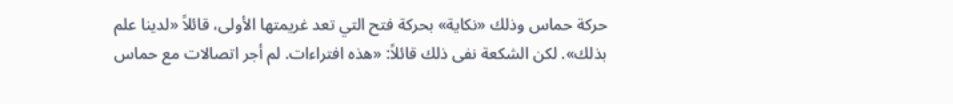حركة حماس وذلك «نكاية» بحركة فتح التي تعد غريمتها الأولى، قائلاً «لدينا علم بذلك». لكن الشكعة نفى ذلك قائلاً: «هذه افتراءات. لم أجر اتصالات مع حماس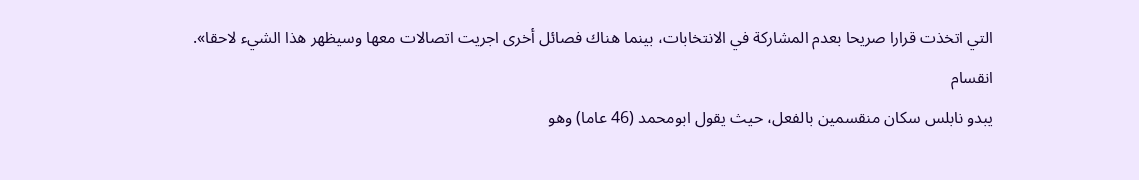التي اتخذت قرارا صريحا بعدم المشاركة في الانتخابات، بينما هناك فصائل أخرى اجريت اتصالات معها وسيظهر هذا الشيء لاحقا».
انقسام
يبدو نابلس سكان منقسمين بالفعل، حيث يقول ابومحمد (46 عاما) وهو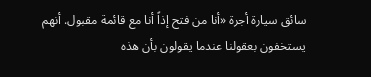سائق سيارة أجرة «أنا من فتح إذاً أنا مع قائمة مقبول. أنهم يستخفون بعقولنا عندما يقولون بأن هذه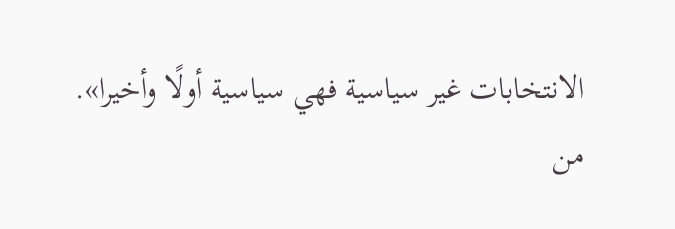الانتخابات غير سياسية فهي سياسية أولًا وأخيرا».
من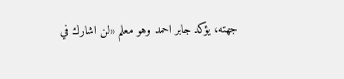جهته، يؤكد جابر احمد وهو معلم «لن اشارك في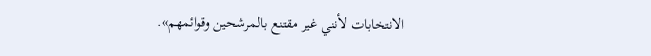الانتخابات لأنني غير مقتنع بالمرشحين وقوائمهم».